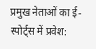प्रमुख नेताओं का ई-स्पोर्ट्स में प्रवेश: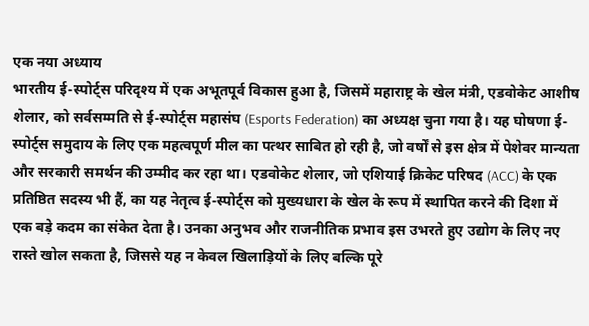एक नया अध्याय
भारतीय ई-स्पोर्ट्स परिदृश्य में एक अभूतपूर्व विकास हुआ है, जिसमें महाराष्ट्र के खेल मंत्री, एडवोकेट आशीष शेलार, को सर्वसम्मति से ई-स्पोर्ट्स महासंघ (Esports Federation) का अध्यक्ष चुना गया है। यह घोषणा ई-स्पोर्ट्स समुदाय के लिए एक महत्वपूर्ण मील का पत्थर साबित हो रही है, जो वर्षों से इस क्षेत्र में पेशेवर मान्यता और सरकारी समर्थन की उम्मीद कर रहा था। एडवोकेट शेलार, जो एशियाई क्रिकेट परिषद (ACC) के एक प्रतिष्ठित सदस्य भी हैं, का यह नेतृत्व ई-स्पोर्ट्स को मुख्यधारा के खेल के रूप में स्थापित करने की दिशा में एक बड़े कदम का संकेत देता है। उनका अनुभव और राजनीतिक प्रभाव इस उभरते हुए उद्योग के लिए नए रास्ते खोल सकता है, जिससे यह न केवल खिलाड़ियों के लिए बल्कि पूरे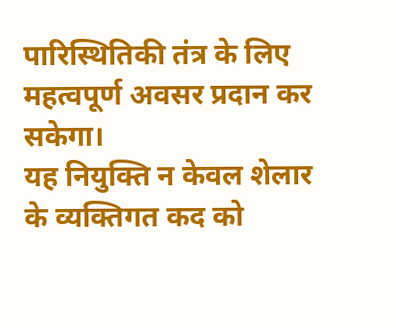पारिस्थितिकी तंत्र के लिए महत्वपूर्ण अवसर प्रदान कर सकेगा।
यह नियुक्ति न केवल शेलार के व्यक्तिगत कद को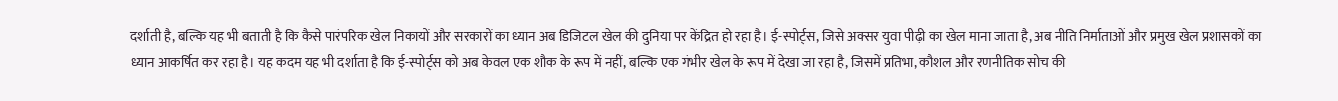दर्शाती है, बल्कि यह भी बताती है कि कैसे पारंपरिक खेल निकायों और सरकारों का ध्यान अब डिजिटल खेल की दुनिया पर केंद्रित हो रहा है। ई-स्पोर्ट्स, जिसे अक्सर युवा पीढ़ी का खेल माना जाता है, अब नीति निर्माताओं और प्रमुख खेल प्रशासकों का ध्यान आकर्षित कर रहा है। यह कदम यह भी दर्शाता है कि ई-स्पोर्ट्स को अब केवल एक शौक के रूप में नहीं, बल्कि एक गंभीर खेल के रूप में देखा जा रहा है, जिसमें प्रतिभा, कौशल और रणनीतिक सोच की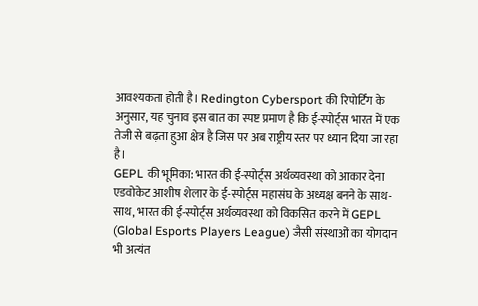आवश्यकता होती है। Redington Cybersport की रिपोर्टिंग के अनुसार, यह चुनाव इस बात का स्पष्ट प्रमाण है कि ई-स्पोर्ट्स भारत में एक तेजी से बढ़ता हुआ क्षेत्र है जिस पर अब राष्ट्रीय स्तर पर ध्यान दिया जा रहा है।
GEPL की भूमिका: भारत की ई-स्पोर्ट्स अर्थव्यवस्था को आकार देना
एडवोकेट आशीष शेलार के ई-स्पोर्ट्स महासंघ के अध्यक्ष बनने के साथ-साथ, भारत की ई-स्पोर्ट्स अर्थव्यवस्था को विकसित करने में GEPL (Global Esports Players League) जैसी संस्थाओं का योगदान भी अत्यंत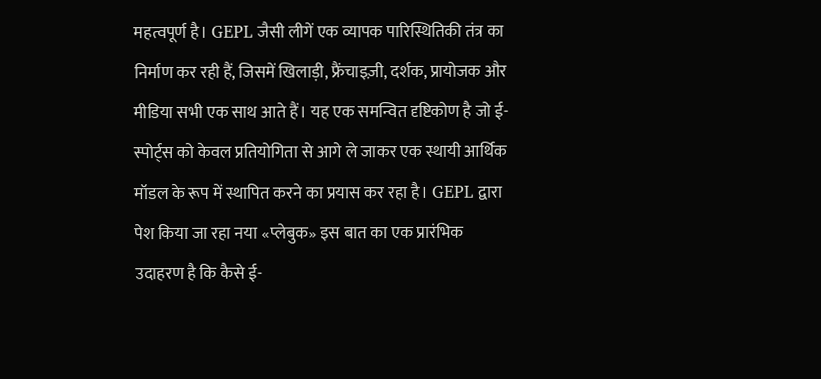महत्वपूर्ण है। GEPL जैसी लीगें एक व्यापक पारिस्थितिकी तंत्र का निर्माण कर रही हैं, जिसमें खिलाड़ी, फ्रैंचाइज़ी, दर्शक, प्रायोजक और मीडिया सभी एक साथ आते हैं। यह एक समन्वित दृष्टिकोण है जो ई-स्पोर्ट्स को केवल प्रतियोगिता से आगे ले जाकर एक स्थायी आर्थिक मॉडल के रूप में स्थापित करने का प्रयास कर रहा है। GEPL द्वारा पेश किया जा रहा नया «प्लेबुक» इस बात का एक प्रारंभिक उदाहरण है कि कैसे ई-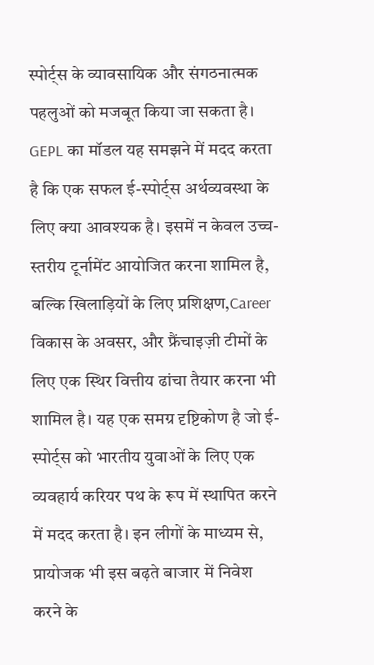स्पोर्ट्स के व्यावसायिक और संगठनात्मक पहलुओं को मजबूत किया जा सकता है।
GEPL का मॉडल यह समझने में मदद करता है कि एक सफल ई-स्पोर्ट्स अर्थव्यवस्था के लिए क्या आवश्यक है। इसमें न केवल उच्च-स्तरीय टूर्नामेंट आयोजित करना शामिल है, बल्कि खिलाड़ियों के लिए प्रशिक्षण,Career विकास के अवसर, और फ्रैंचाइज़ी टीमों के लिए एक स्थिर वित्तीय ढांचा तैयार करना भी शामिल है। यह एक समग्र दृष्टिकोण है जो ई-स्पोर्ट्स को भारतीय युवाओं के लिए एक व्यवहार्य करियर पथ के रूप में स्थापित करने में मदद करता है। इन लीगों के माध्यम से, प्रायोजक भी इस बढ़ते बाजार में निवेश करने के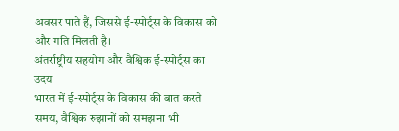अवसर पाते हैं, जिससे ई-स्पोर्ट्स के विकास को और गति मिलती है।
अंतर्राष्ट्रीय सहयोग और वैश्विक ई-स्पोर्ट्स का उदय
भारत में ई-स्पोर्ट्स के विकास की बात करते समय, वैश्विक रुझानों को समझना भी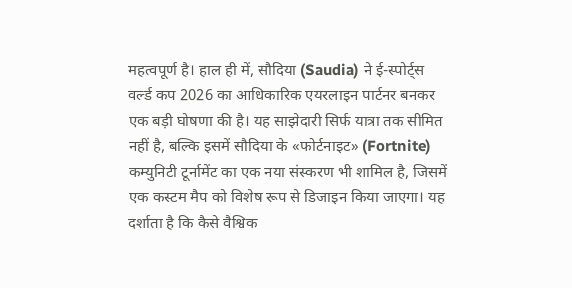महत्वपूर्ण है। हाल ही में, सौदिया (Saudia) ने ई-स्पोर्ट्स वर्ल्ड कप 2026 का आधिकारिक एयरलाइन पार्टनर बनकर एक बड़ी घोषणा की है। यह साझेदारी सिर्फ यात्रा तक सीमित नहीं है, बल्कि इसमें सौदिया के «फोर्टनाइट» (Fortnite) कम्युनिटी टूर्नामेंट का एक नया संस्करण भी शामिल है, जिसमें एक कस्टम मैप को विशेष रूप से डिजाइन किया जाएगा। यह दर्शाता है कि कैसे वैश्विक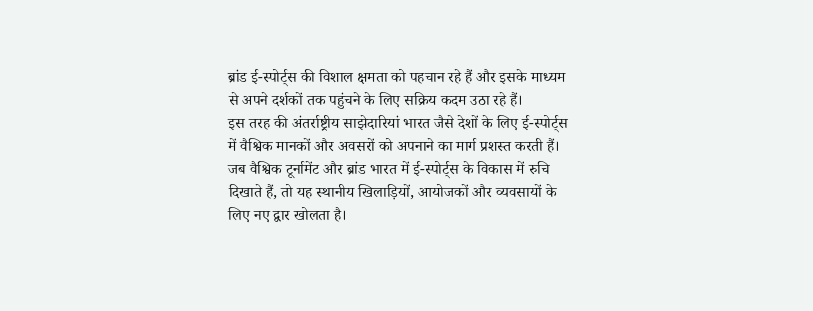ब्रांड ई-स्पोर्ट्स की विशाल क्षमता को पहचान रहे हैं और इसके माध्यम से अपने दर्शकों तक पहुंचने के लिए सक्रिय कदम उठा रहे हैं।
इस तरह की अंतर्राष्ट्रीय साझेदारियां भारत जैसे देशों के लिए ई-स्पोर्ट्स में वैश्विक मानकों और अवसरों को अपनाने का मार्ग प्रशस्त करती हैं। जब वैश्विक टूर्नामेंट और ब्रांड भारत में ई-स्पोर्ट्स के विकास में रुचि दिखाते हैं, तो यह स्थानीय खिलाड़ियों, आयोजकों और व्यवसायों के लिए नए द्वार खोलता है।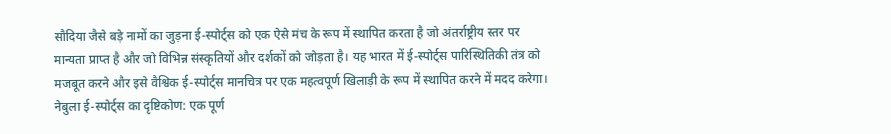सौदिया जैसे बड़े नामों का जुड़ना ई-स्पोर्ट्स को एक ऐसे मंच के रूप में स्थापित करता है जो अंतर्राष्ट्रीय स्तर पर मान्यता प्राप्त है और जो विभिन्न संस्कृतियों और दर्शकों को जोड़ता है। यह भारत में ई-स्पोर्ट्स पारिस्थितिकी तंत्र को मजबूत करने और इसे वैश्विक ई-स्पोर्ट्स मानचित्र पर एक महत्वपूर्ण खिलाड़ी के रूप में स्थापित करने में मदद करेगा।
नेबुला ई-स्पोर्ट्स का दृष्टिकोण: एक पूर्ण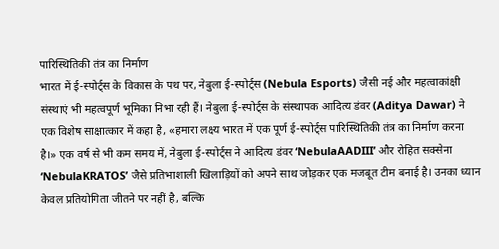पारिस्थितिकी तंत्र का निर्माण
भारत में ई-स्पोर्ट्स के विकास के पथ पर, नेबुला ई-स्पोर्ट्स (Nebula Esports) जैसी नई और महत्वाकांक्षी संस्थाएं भी महत्वपूर्ण भूमिका निभा रही हैं। नेबुला ई-स्पोर्ट्स के संस्थापक आदित्य डंवर (Aditya Dawar) ने एक विशेष साक्षात्कार में कहा है, «हमारा लक्ष्य भारत में एक पूर्ण ई-स्पोर्ट्स पारिस्थितिकी तंत्र का निर्माण करना है।» एक वर्ष से भी कम समय में, नेबुला ई-स्पोर्ट्स ने आदित्य डंवर ‘NebulaAADIII’ और रोहित सक्सेना ‘NebulaKRATOS’ जैसे प्रतिभाशाली खिलाड़ियों को अपने साथ जोड़कर एक मजबूत टीम बनाई है। उनका ध्यान केवल प्रतियोगिता जीतने पर नहीं है, बल्कि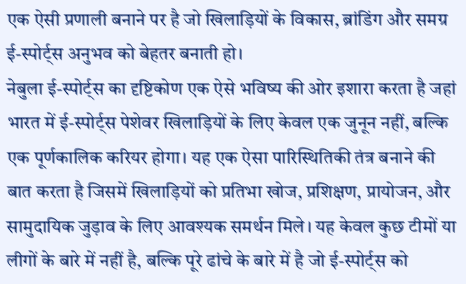एक ऐसी प्रणाली बनाने पर है जो खिलाड़ियों के विकास, ब्रांडिंग और समग्र ई-स्पोर्ट्स अनुभव को बेहतर बनाती हो।
नेबुला ई-स्पोर्ट्स का दृष्टिकोण एक ऐसे भविष्य की ओर इशारा करता है जहां भारत में ई-स्पोर्ट्स पेशेवर खिलाड़ियों के लिए केवल एक जुनून नहीं, बल्कि एक पूर्णकालिक करियर होगा। यह एक ऐसा पारिस्थितिकी तंत्र बनाने की बात करता है जिसमें खिलाड़ियों को प्रतिभा खोज, प्रशिक्षण, प्रायोजन, और सामुदायिक जुड़ाव के लिए आवश्यक समर्थन मिले। यह केवल कुछ टीमों या लीगों के बारे में नहीं है, बल्कि पूरे ढांचे के बारे में है जो ई-स्पोर्ट्स को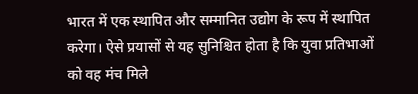भारत में एक स्थापित और सम्मानित उद्योग के रूप में स्थापित करेगा। ऐसे प्रयासों से यह सुनिश्चित होता है कि युवा प्रतिभाओं को वह मंच मिले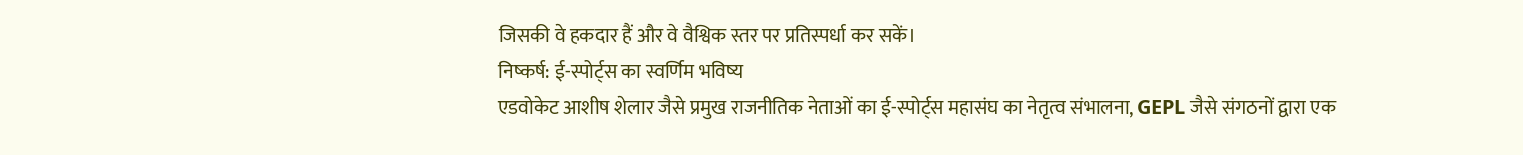जिसकी वे हकदार हैं और वे वैश्विक स्तर पर प्रतिस्पर्धा कर सकें।
निष्कर्ष: ई-स्पोर्ट्स का स्वर्णिम भविष्य
एडवोकेट आशीष शेलार जैसे प्रमुख राजनीतिक नेताओं का ई-स्पोर्ट्स महासंघ का नेतृत्व संभालना, GEPL जैसे संगठनों द्वारा एक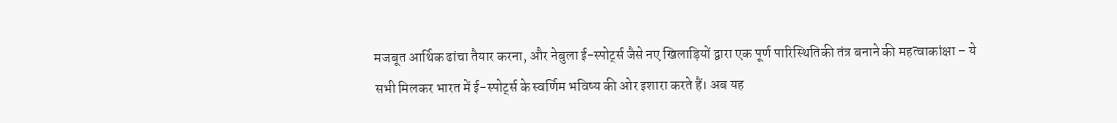मजबूत आर्थिक ढांचा तैयार करना, और नेबुला ई-स्पोर्ट्स जैसे नए खिलाड़ियों द्वारा एक पूर्ण पारिस्थितिकी तंत्र बनाने की महत्वाकांक्षा – ये सभी मिलकर भारत में ई-स्पोर्ट्स के स्वर्णिम भविष्य की ओर इशारा करते हैं। अब यह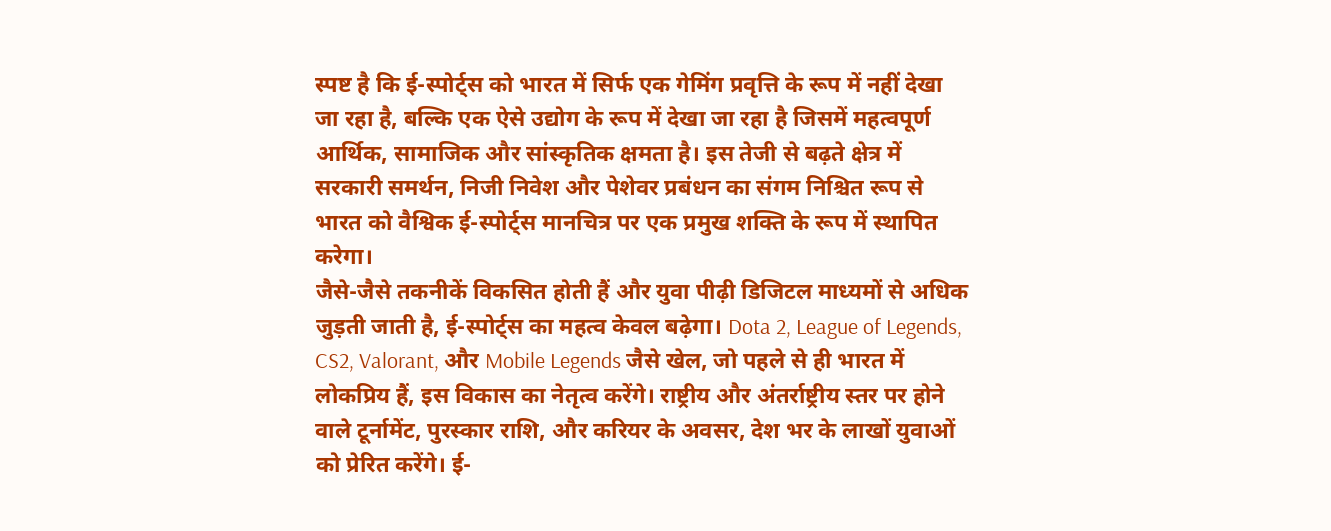स्पष्ट है कि ई-स्पोर्ट्स को भारत में सिर्फ एक गेमिंग प्रवृत्ति के रूप में नहीं देखा जा रहा है, बल्कि एक ऐसे उद्योग के रूप में देखा जा रहा है जिसमें महत्वपूर्ण आर्थिक, सामाजिक और सांस्कृतिक क्षमता है। इस तेजी से बढ़ते क्षेत्र में सरकारी समर्थन, निजी निवेश और पेशेवर प्रबंधन का संगम निश्चित रूप से भारत को वैश्विक ई-स्पोर्ट्स मानचित्र पर एक प्रमुख शक्ति के रूप में स्थापित करेगा।
जैसे-जैसे तकनीकें विकसित होती हैं और युवा पीढ़ी डिजिटल माध्यमों से अधिक जुड़ती जाती है, ई-स्पोर्ट्स का महत्व केवल बढ़ेगा। Dota 2, League of Legends, CS2, Valorant, और Mobile Legends जैसे खेल, जो पहले से ही भारत में लोकप्रिय हैं, इस विकास का नेतृत्व करेंगे। राष्ट्रीय और अंतर्राष्ट्रीय स्तर पर होने वाले टूर्नामेंट, पुरस्कार राशि, और करियर के अवसर, देश भर के लाखों युवाओं को प्रेरित करेंगे। ई-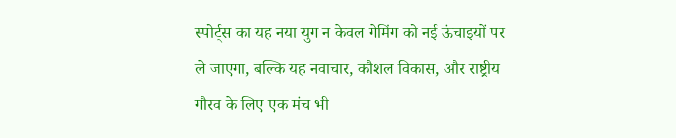स्पोर्ट्स का यह नया युग न केवल गेमिंग को नई ऊंचाइयों पर ले जाएगा, बल्कि यह नवाचार, कौशल विकास, और राष्ट्रीय गौरव के लिए एक मंच भी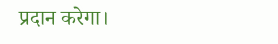प्रदान करेगा।